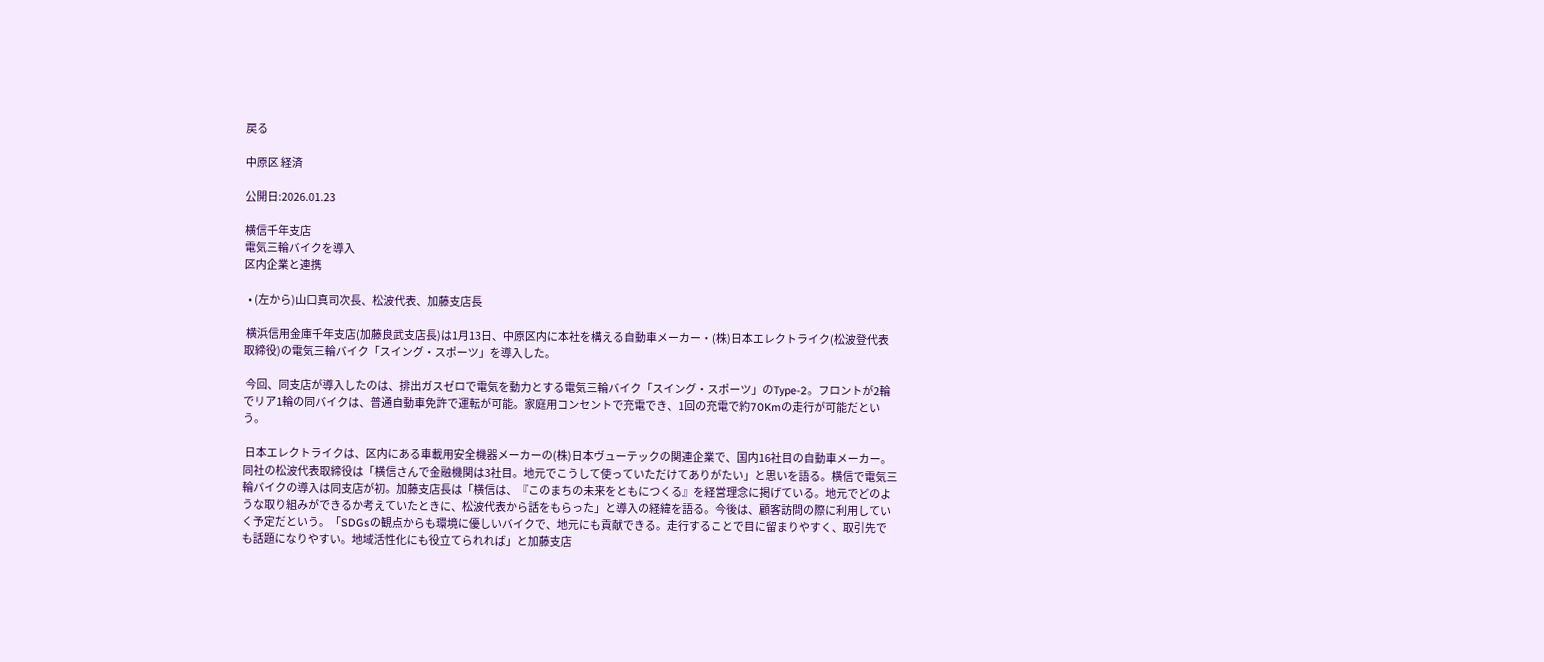戻る

中原区 経済

公開日:2026.01.23

横信千年支店
電気三輪バイクを導入
区内企業と連携

  • (左から)山口真司次長、松波代表、加藤支店長

 横浜信用金庫千年支店(加藤良武支店長)は1月13日、中原区内に本社を構える自動車メーカー・(株)日本エレクトライク(松波登代表取締役)の電気三輪バイク「スイング・スポーツ」を導入した。

 今回、同支店が導入したのは、排出ガスゼロで電気を動力とする電気三輪バイク「スイング・スポーツ」のType-2。フロントが2輪でリア1輪の同バイクは、普通自動車免許で運転が可能。家庭用コンセントで充電でき、1回の充電で約70Kmの走行が可能だという。

 日本エレクトライクは、区内にある車載用安全機器メーカーの(株)日本ヴューテックの関連企業で、国内16社目の自動車メーカー。同社の松波代表取締役は「横信さんで金融機関は3社目。地元でこうして使っていただけてありがたい」と思いを語る。横信で電気三輪バイクの導入は同支店が初。加藤支店長は「横信は、『このまちの未来をともにつくる』を経営理念に掲げている。地元でどのような取り組みができるか考えていたときに、松波代表から話をもらった」と導入の経緯を語る。今後は、顧客訪問の際に利用していく予定だという。「SDGsの観点からも環境に優しいバイクで、地元にも貢献できる。走行することで目に留まりやすく、取引先でも話題になりやすい。地域活性化にも役立てられれば」と加藤支店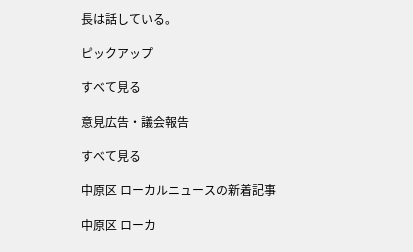長は話している。

ピックアップ

すべて見る

意見広告・議会報告

すべて見る

中原区 ローカルニュースの新着記事

中原区 ローカ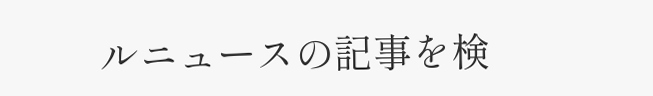ルニュースの記事を検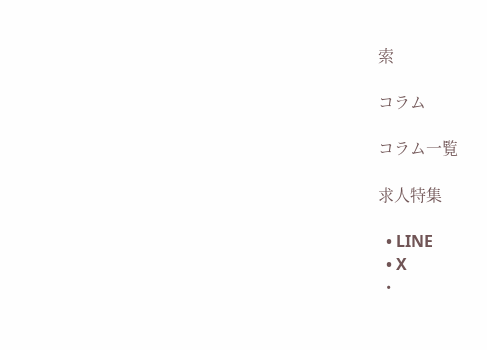索

コラム

コラム一覧

求人特集

  • LINE
  • X
  •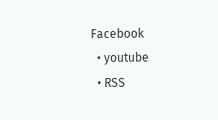Facebook
  • youtube
  • RSS